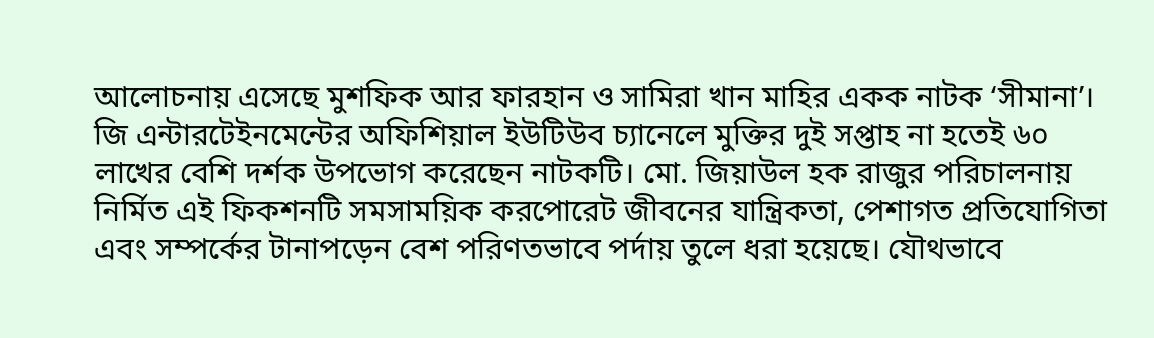আলোচনায় এসেছে মুশফিক আর ফারহান ও সামিরা খান মাহির একক নাটক ‘সীমানা’। জি এন্টারটেইনমেন্টের অফিশিয়াল ইউটিউব চ্যানেলে মুক্তির দুই সপ্তাহ না হতেই ৬০ লাখের বেশি দর্শক উপভোগ করেছেন নাটকটি। মো. জিয়াউল হক রাজুর পরিচালনায় নির্মিত এই ফিকশনটি সমসাময়িক করপোরেট জীবনের যান্ত্রিকতা, পেশাগত প্রতিযোগিতা এবং সম্পর্কের টানাপড়েন বেশ পরিণতভাবে পর্দায় তুলে ধরা হয়েছে। যৌথভাবে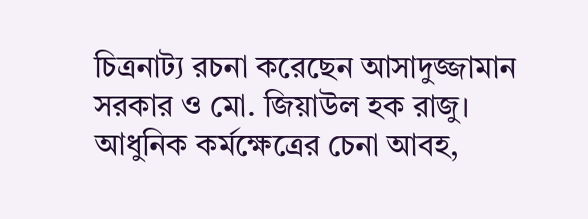চিত্রনাট্য রচনা করেছেন আসাদুজ্জামান সরকার ও মো. জিয়াউল হক রাজু।
আধুনিক কর্মক্ষেত্রের চেনা আবহ,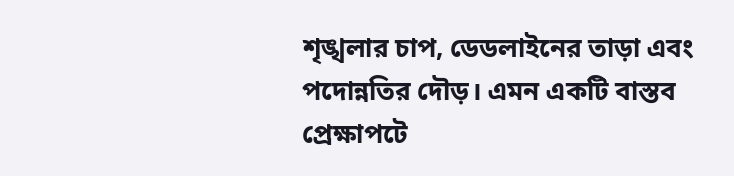শৃঙ্খলার চাপ, ডেডলাইনের তাড়া এবং পদোন্নতির দৌড়। এমন একটি বাস্তব প্রেক্ষাপটে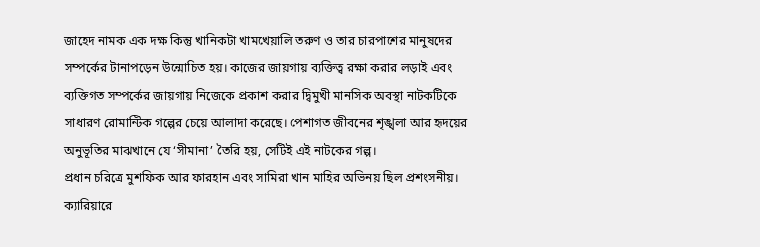জাহেদ নামক এক দক্ষ কিন্তু খানিকটা খামখেয়ালি তরুণ ও তার চারপাশের মানুষদের সম্পর্কের টানাপড়েন উন্মোচিত হয়। কাজের জায়গায় ব্যক্তিত্ব রক্ষা করার লড়াই এবং ব্যক্তিগত সম্পর্কের জায়গায় নিজেকে প্রকাশ করার দ্বিমুখী মানসিক অবস্থা নাটকটিকে সাধারণ রোমান্টিক গল্পের চেয়ে আলাদা করেছে। পেশাগত জীবনের শৃঙ্খলা আর হৃদয়ের অনুভূতির মাঝখানে যে ‘সীমানা’ তৈরি হয়, সেটিই এই নাটকের গল্প।
প্রধান চরিত্রে মুশফিক আর ফারহান এবং সামিরা খান মাহির অভিনয় ছিল প্রশংসনীয়। ক্যারিয়ারে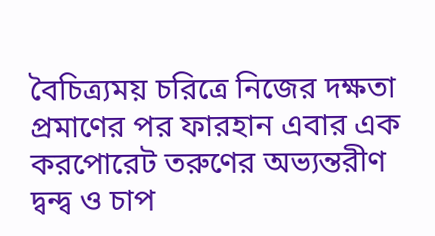বৈচিত্র্যময় চরিত্রে নিজের দক্ষতা প্রমাণের পর ফারহান এবার এক করপোরেট তরুণের অভ্যন্তরীণ দ্বন্দ্ব ও চাপ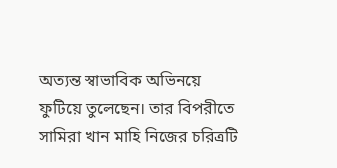অত্যন্ত স্বাভাবিক অভিনয়ে ফুটিয়ে তুলেছেন। তার বিপরীতে সামিরা খান মাহি নিজের চরিত্রটি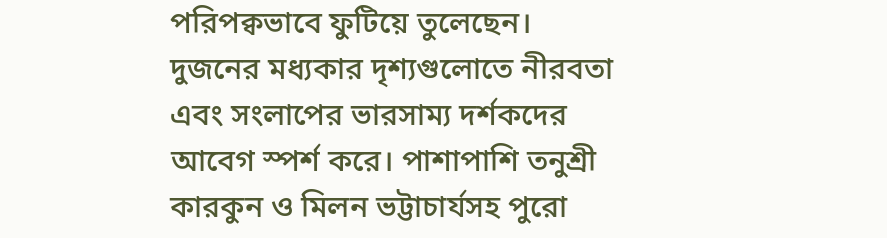পরিপক্বভাবে ফুটিয়ে তুলেছেন। দুজনের মধ্যকার দৃশ্যগুলোতে নীরবতা এবং সংলাপের ভারসাম্য দর্শকদের আবেগ স্পর্শ করে। পাশাপাশি তনুশ্রী কারকুন ও মিলন ভট্টাচার্যসহ পুরো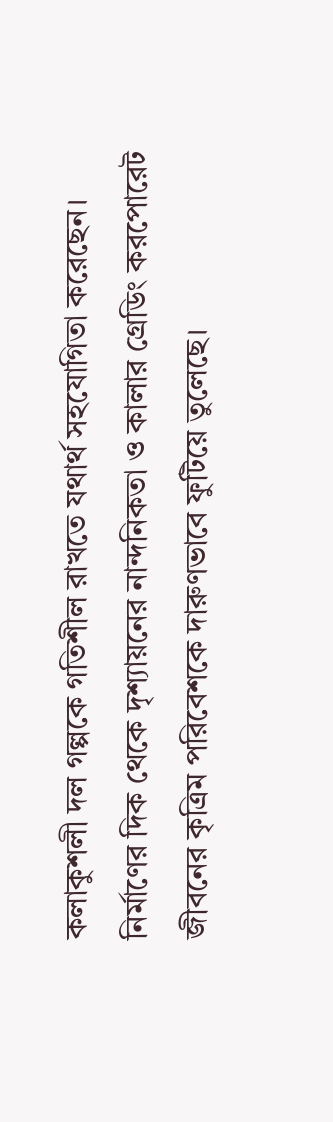কলাকুশলী দল গল্পকে গতিশীল রাখতে যথার্থ সহযোগিতা করেছেন।
নির্মাণের দিক থেকে দৃশ্যায়নের নান্দনিকতা ও কালার গ্রেডিং করপোরেট জীবনের কৃত্রিম পরিবেশকে দারুণভাবে ফুটিয়ে তুলেছে।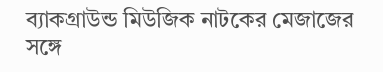ব্যাকগ্রাউন্ড মিউজিক নাটকের মেজাজের সঙ্গে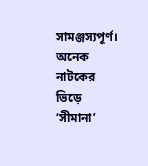সামঞ্জস্যপূর্ণ। অনেক নাটকের ভিড়ে ‘সীমানা’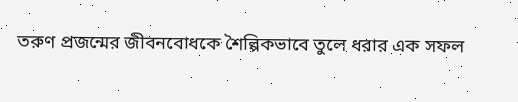তরুণ প্রজন্মের জীবনবোধকে শৈল্পিকভাবে তুলে ধরার এক সফল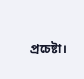প্রচেষ্টা।